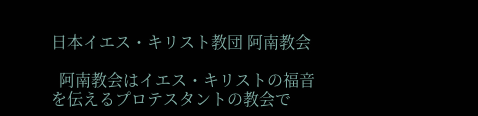日本イエス・キリスト教団 阿南教会

  阿南教会はイエス・キリストの福音を伝えるプロテスタントの教会で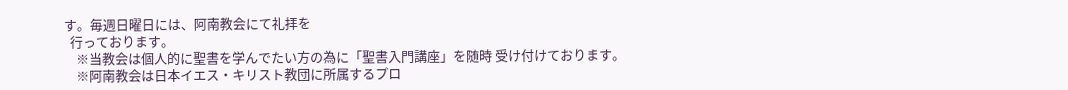す。毎週日曜日には、阿南教会にて礼拝を
  行っております。
    ※当教会は個人的に聖書を学んでたい方の為に「聖書入門講座」を随時 受け付けております。
    ※阿南教会は日本イエス・キリスト教団に所属するプロ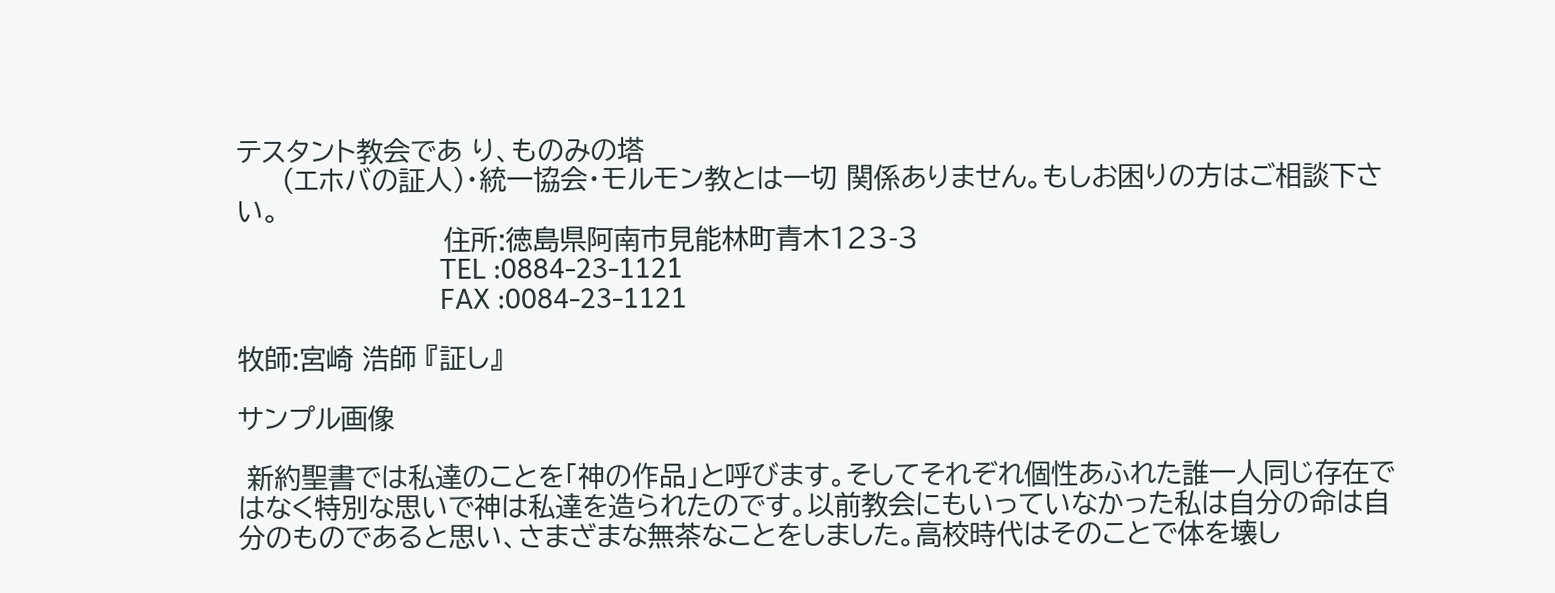テスタント教会であ り、ものみの塔
     (エホバの証人)・統一協会・モルモン教とは一切 関係ありません。もしお困りの方はご相談下さい。
                       住所:徳島県阿南市見能林町青木123-3
                             TEL :0884-23-1121
                             FAX :0084-23-1121

牧師:宮崎 浩師 『証し』

サンプル画像

 新約聖書では私達のことを「神の作品」と呼びます。そしてそれぞれ個性あふれた誰一人同じ存在ではなく特別な思いで神は私達を造られたのです。以前教会にもいっていなかった私は自分の命は自分のものであると思い、さまざまな無茶なことをしました。高校時代はそのことで体を壊し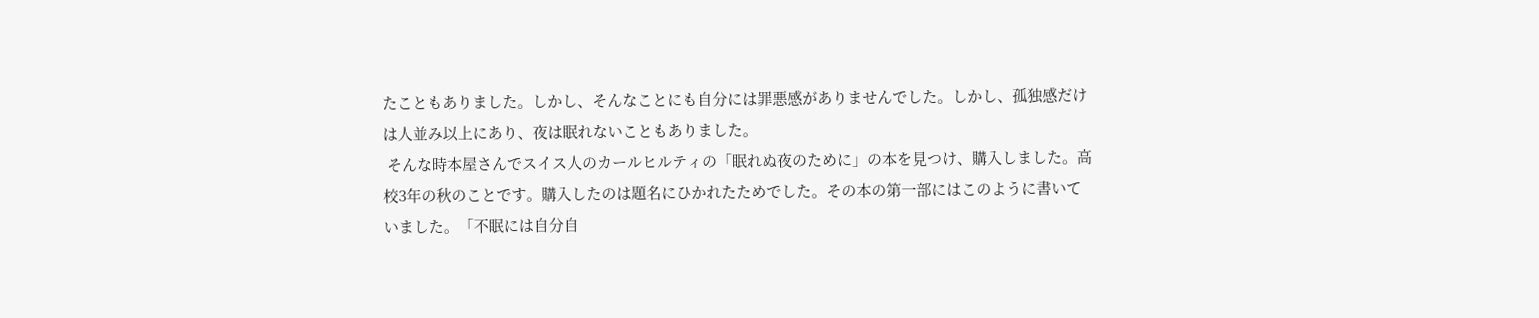たこともありました。しかし、そんなことにも自分には罪悪感がありませんでした。しかし、孤独感だけは人並み以上にあり、夜は眠れないこともありました。
 そんな時本屋さんでスイス人のカールヒルティの「眠れぬ夜のために」の本を見つけ、購入しました。高校3年の秋のことです。購入したのは題名にひかれたためでした。その本の第一部にはこのように書いていました。「不眠には自分自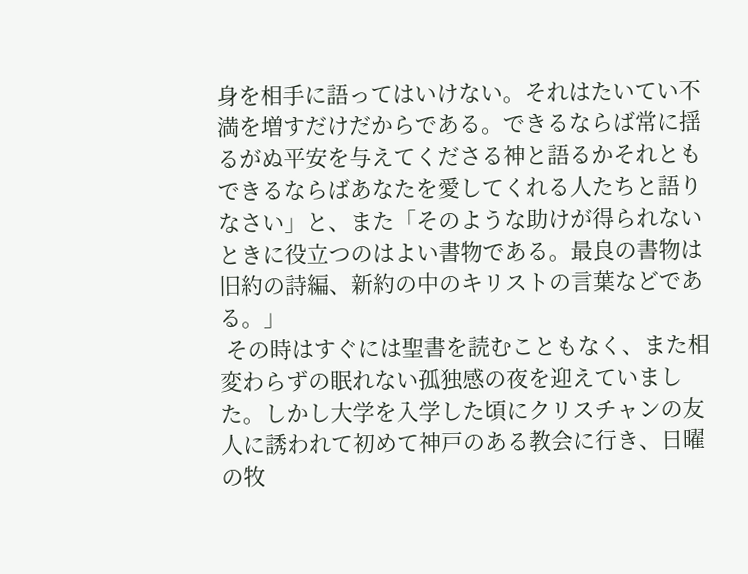身を相手に語ってはいけない。それはたいてい不満を増すだけだからである。できるならば常に揺るがぬ平安を与えてくださる神と語るかそれともできるならばあなたを愛してくれる人たちと語りなさい」と、また「そのような助けが得られないときに役立つのはよい書物である。最良の書物は旧約の詩編、新約の中のキリストの言葉などである。」
 その時はすぐには聖書を読むこともなく、また相変わらずの眠れない孤独感の夜を迎えていました。しかし大学を入学した頃にクリスチャンの友人に誘われて初めて神戸のある教会に行き、日曜の牧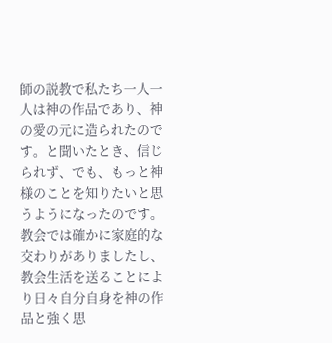師の説教で私たち一人一人は神の作品であり、神の愛の元に造られたのです。と聞いたとき、信じられず、でも、もっと神様のことを知りたいと思うようになったのです。教会では確かに家庭的な交わりがありましたし、教会生活を送ることにより日々自分自身を神の作品と強く思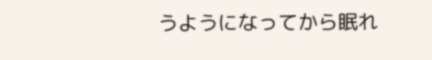うようになってから眠れ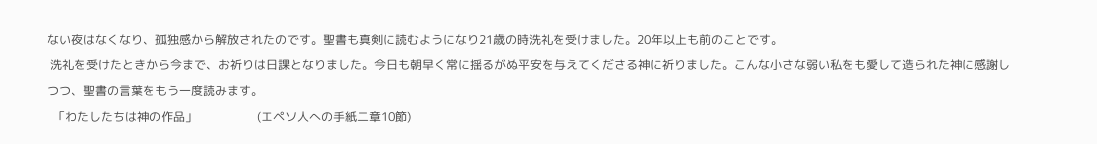ない夜はなくなり、孤独感から解放されたのです。聖書も真剣に読むようになり21歳の時洗礼を受けました。20年以上も前のことです。
 洗礼を受けたときから今まで、お祈りは日課となりました。今日も朝早く常に揺るがぬ平安を与えてくださる神に祈りました。こんな小さな弱い私をも愛して造られた神に感謝しつつ、聖書の言葉をもう一度読みます。
  「わたしたちは神の作品」                    (エペソ人への手紙二章10節)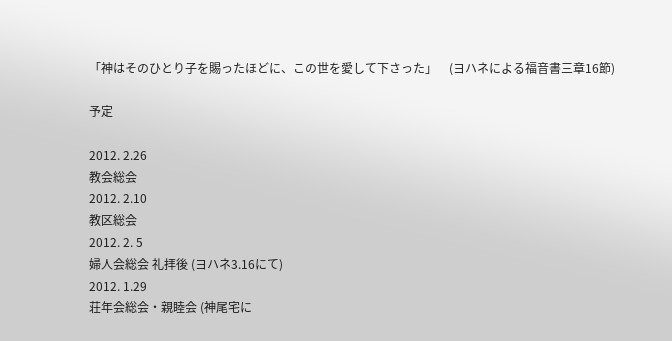「神はそのひとり子を賜ったほどに、この世を愛して下さった」    (ヨハネによる福音書三章16節)

予定

2012. 2.26
教会総会
2012. 2.10
教区総会
2012. 2. 5
婦人会総会 礼拝後 (ヨハネ3.16にて)
2012. 1.29
荘年会総会・親睦会 (神尾宅に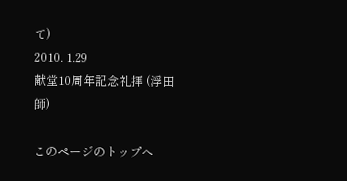て)
2010. 1.29
献堂10周年記念礼拝 (浮田師)

このページのトップへ